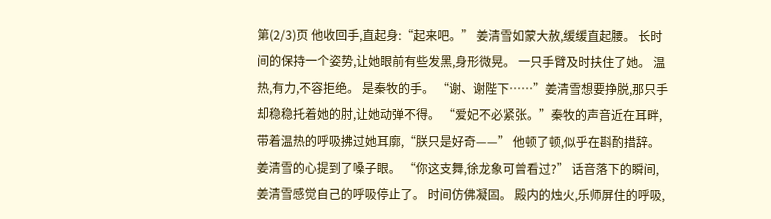第(2/3)页 他收回手,直起身:“起来吧。” 姜清雪如蒙大赦,缓缓直起腰。 长时间的保持一个姿势,让她眼前有些发黑,身形微晃。 一只手臂及时扶住了她。 温热,有力,不容拒绝。 是秦牧的手。 “谢、谢陛下……”姜清雪想要挣脱,那只手却稳稳托着她的肘,让她动弹不得。 “爱妃不必紧张。”秦牧的声音近在耳畔,带着温热的呼吸拂过她耳廓,“朕只是好奇——” 他顿了顿,似乎在斟酌措辞。 姜清雪的心提到了嗓子眼。 “你这支舞,徐龙象可曾看过?” 话音落下的瞬间,姜清雪感觉自己的呼吸停止了。 时间仿佛凝固。 殿内的烛火,乐师屏住的呼吸,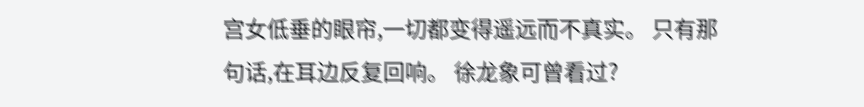宫女低垂的眼帘,一切都变得遥远而不真实。 只有那句话,在耳边反复回响。 徐龙象可曾看过?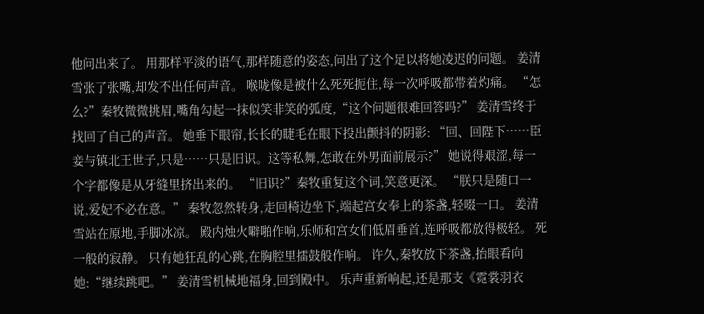他问出来了。 用那样平淡的语气,那样随意的姿态,问出了这个足以将她凌迟的问题。 姜清雪张了张嘴,却发不出任何声音。 喉咙像是被什么死死扼住,每一次呼吸都带着灼痛。 “怎么?”秦牧微微挑眉,嘴角勾起一抹似笑非笑的弧度,“这个问题很难回答吗?” 姜清雪终于找回了自己的声音。 她垂下眼帘,长长的睫毛在眼下投出颤抖的阴影: “回、回陛下……臣妾与镇北王世子,只是……只是旧识。这等私舞,怎敢在外男面前展示?” 她说得艰涩,每一个字都像是从牙缝里挤出来的。 “旧识?”秦牧重复这个词,笑意更深。 “朕只是随口一说,爱妃不必在意。” 秦牧忽然转身,走回椅边坐下,端起宫女奉上的茶盏,轻啜一口。 姜清雪站在原地,手脚冰凉。 殿内烛火噼啪作响,乐师和宫女们低眉垂首,连呼吸都放得极轻。 死一般的寂静。 只有她狂乱的心跳,在胸腔里擂鼓般作响。 许久,秦牧放下茶盏,抬眼看向她:“继续跳吧。” 姜清雪机械地福身,回到殿中。 乐声重新响起,还是那支《霓裳羽衣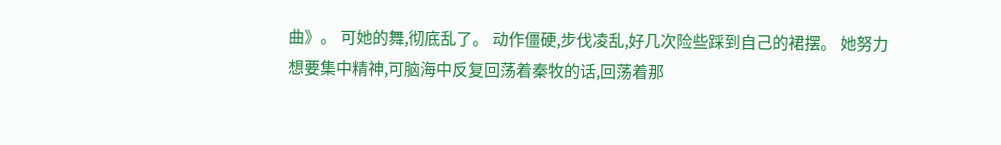曲》。 可她的舞,彻底乱了。 动作僵硬,步伐凌乱,好几次险些踩到自己的裙摆。 她努力想要集中精神,可脑海中反复回荡着秦牧的话,回荡着那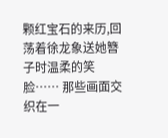颗红宝石的来历,回荡着徐龙象送她簪子时温柔的笑脸…… 那些画面交织在一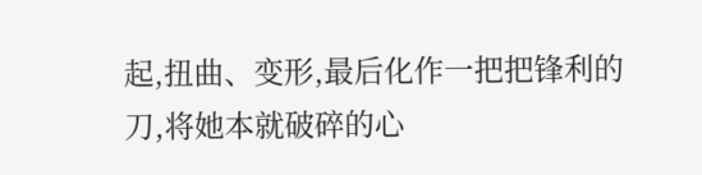起,扭曲、变形,最后化作一把把锋利的刀,将她本就破碎的心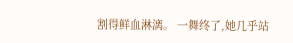割得鲜血淋漓。 一舞终了,她几乎站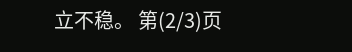立不稳。 第(2/3)页